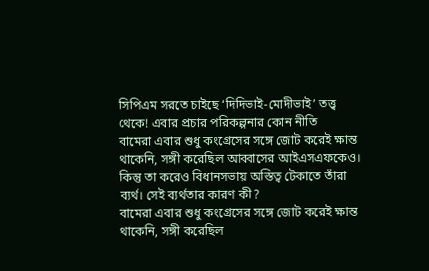সিপিএম সরতে চাইছে ‘দিদিভাই-মোদীভাই’ তত্ত্ব থেকে! এবার প্রচার পরিকল্পনার কোন নীতি
বামেরা এবার শুধু কংগ্রেসের সঙ্গে জোট করেই ক্ষান্ত থাকেনি, সঙ্গী করেছিল আব্বাসের আইএসএফকেও। কিন্তু তা করেও বিধানসভায় অস্তিত্ব টেকাতে তাঁরা ব্যর্থ। সেই ব্যর্থতার কারণ কী?
বামেরা এবার শুধু কংগ্রেসের সঙ্গে জোট করেই ক্ষান্ত থাকেনি, সঙ্গী করেছিল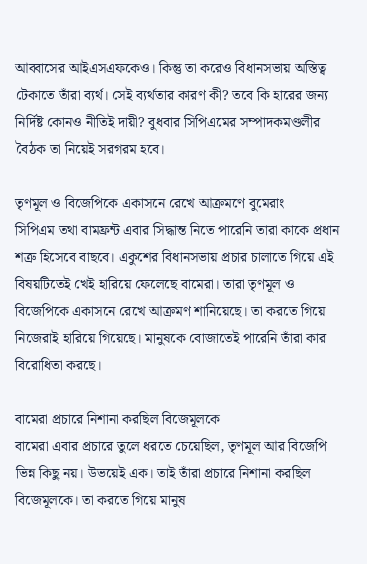আব্বাসের আইএসএফকেও। কিন্তু তা করেও বিধানসভায় অস্তিত্ব টেকাতে তাঁরা ব্যর্থ। সেই ব্যর্থতার কারণ কী? তবে কি হারের জন্য নির্দিষ্ট কোনও নীতিই দায়ী? বুধবার সিপিএমের সম্পাদকমণ্ডলীর বৈঠক তা নিয়েই সরগরম হবে।

তৃণমূল ও বিজেপিকে একাসনে রেখে আক্রমণে বুমেরাং
সিপিএম তথা বামফ্রন্ট এবার সিদ্ধান্ত নিতে পারেনি তারা কাকে প্রধান শত্রু হিসেবে বাছবে। একুশের বিধানসভায় প্রচার চালাতে গিয়ে এই বিষয়টিতেই খেই হারিয়ে ফেলেছে বামেরা। তারা তৃণমূল ও বিজেপিকে একাসনে রেখে আক্রমণ শানিয়েছে। তা করতে গিয়ে নিজেরাই হারিয়ে গিয়েছে। মানুষকে বোজাতেই পারেনি তাঁরা কার বিরোধিতা করছে।

বামেরা প্রচারে নিশানা করছিল বিজেমূলকে
বামেরা এবার প্রচারে তুলে ধরতে চেয়েছিল, তৃণমূল আর বিজেপি ভিন্ন কিছু নয়। উভয়েই এক। তাই তাঁরা প্রচারে নিশানা করছিল বিজেমূলকে। তা করতে গিয়ে মানুষ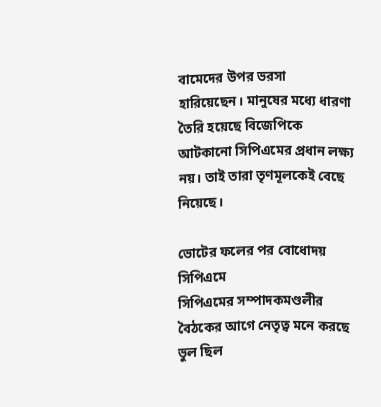বামেদের উপর ভরসা হারিয়েছেন। মানুষের মধ্যে ধারণা তৈরি হয়েছে বিজেপিকে আটকানো সিপিএমের প্রধান লক্ষ্য নয়। তাই তারা তৃণমূলকেই বেছে নিয়েছে।

ভোটের ফলের পর বোধোদয় সিপিএমে
সিপিএমের সম্পাদকমণ্ডলীর বৈঠকের আগে নেতৃত্ব মনে করছে ভুল ছিল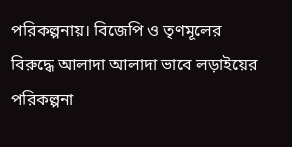পরিকল্পনায়। বিজেপি ও তৃণমূলের বিরুদ্ধে আলাদা আলাদা ভাবে লড়াইয়ের পরিকল্পনা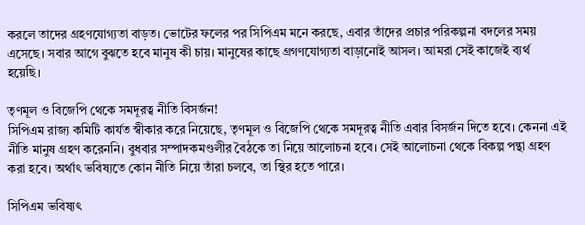করলে তাদের গ্রহণযোগ্যতা বাড়ত। ভোটের ফলের পর সিপিএম মনে করছে, এবার তাঁদের প্রচার পরিকল্পনা বদলের সময় এসেছে। সবার আগে বুঝতে হবে মানুষ কী চায়। মানুষের কাছে গ্রগণযোগ্যতা বাড়ানোই আসল। আমরা সেই কাজেই ব্যর্থ হয়েছি।

তৃণমূল ও বিজেপি থেকে সমদূরত্ব নীতি বিসর্জন!
সিপিএম রাজ্য কমিটি কার্যত স্বীকার করে নিয়েছে, তৃণমূল ও বিজেপি থেকে সমদূরত্ব নীতি এবার বিসর্জন দিতে হবে। কেননা এই নীতি মানুষ গ্রহণ করেননি। বুধবার সম্পাদকমণ্ডলীর বৈঠকে তা নিয়ে আলোচনা হবে। সেই আলোচনা থেকে বিকল্প পন্থা গ্রহণ করা হবে। অর্থাৎ ভবিষ্যতে কোন নীতি নিয়ে তাঁরা চলবে, তা স্থির হতে পারে।

সিপিএম ভবিষ্যৎ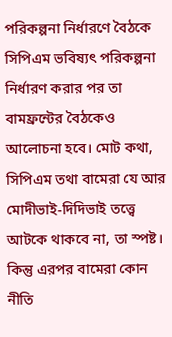পরিকল্পনা নির্ধারণে বৈঠকে
সিপিএম ভবিষ্যৎ পরিকল্পনা নির্ধারণ করার পর তা বামফ্রন্টের বৈঠকেও আলোচনা হবে। মোট কথা, সিপিএম তথা বামেরা যে আর মোদীভাই-দিদিভাই তত্ত্বে আটকে থাকবে না, তা স্পষ্ট। কিন্তু এরপর বামেরা কোন নীতি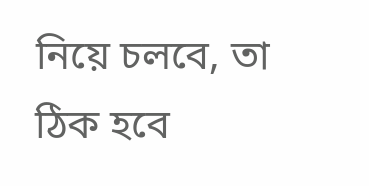নিয়ে চলবে, তা ঠিক হবে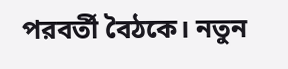পরবর্তী বৈঠকে। নতুন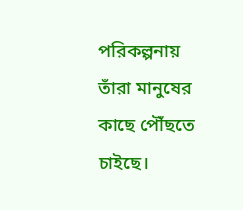পরিকল্পনায় তাঁরা মানুষের কাছে পৌঁছতে চাইছে।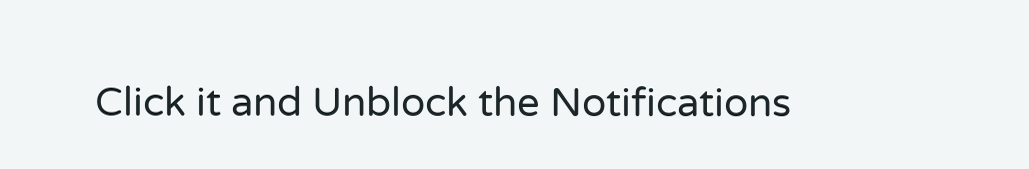Click it and Unblock the Notifications